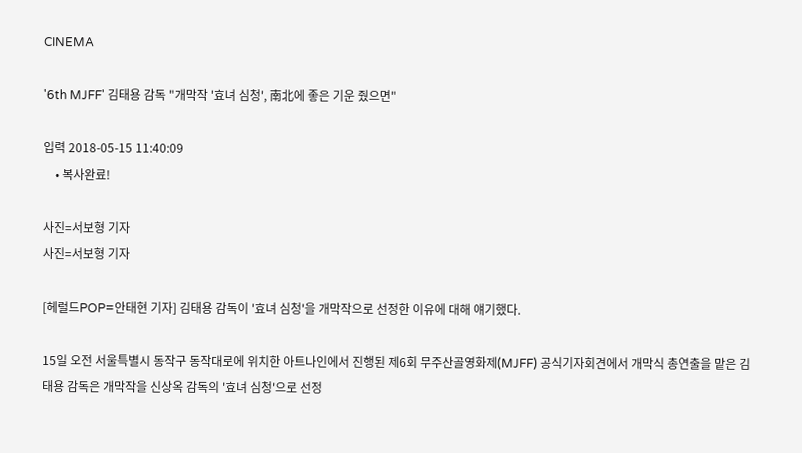CINEMA

'6th MJFF' 김태용 감독 "개막작 '효녀 심청', 南北에 좋은 기운 줬으면"

입력 2018-05-15 11:40:09
    • 복사완료!

사진=서보형 기자
사진=서보형 기자

[헤럴드POP=안태현 기자] 김태용 감독이 '효녀 심청'을 개막작으로 선정한 이유에 대해 얘기했다.

15일 오전 서울특별시 동작구 동작대로에 위치한 아트나인에서 진행된 제6회 무주산골영화제(MJFF) 공식기자회견에서 개막식 총연출을 맡은 김태용 감독은 개막작을 신상옥 감독의 '효녀 심청'으로 선정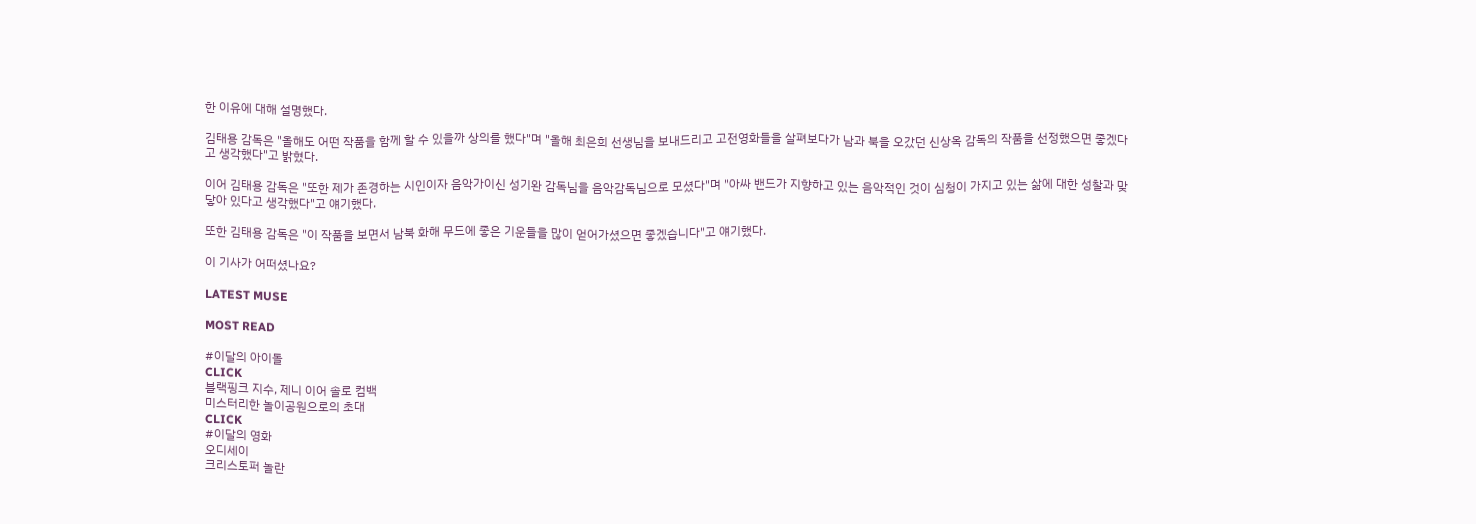한 이유에 대해 설명했다.

김태용 감독은 "올해도 어떤 작품을 함께 할 수 있을까 상의를 했다"며 "올해 최은희 선생님을 보내드리고 고전영화들을 살펴보다가 남과 북을 오갔던 신상옥 감독의 작품을 선정했으면 좋겠다고 생각했다"고 밝혔다.

이어 김태용 감독은 "또한 제가 존경하는 시인이자 음악가이신 성기완 감독님을 음악감독님으로 모셨다"며 "아싸 밴드가 지향하고 있는 음악적인 것이 심청이 가지고 있는 삶에 대한 성찰과 맞닿아 있다고 생각했다"고 얘기했다.

또한 김태용 감독은 "이 작품을 보면서 남북 화해 무드에 좋은 기운들을 많이 얻어가셨으면 좋겠습니다"고 얘기했다.

이 기사가 어떠셨나요?

LATEST MUSE

MOST READ

#이달의 아이돌
CLICK
블랙핑크 지수, 제니 이어 솔로 컴백
미스터리한 놀이공원으로의 초대
CLICK
#이달의 영화
오디세이
크리스토퍼 놀란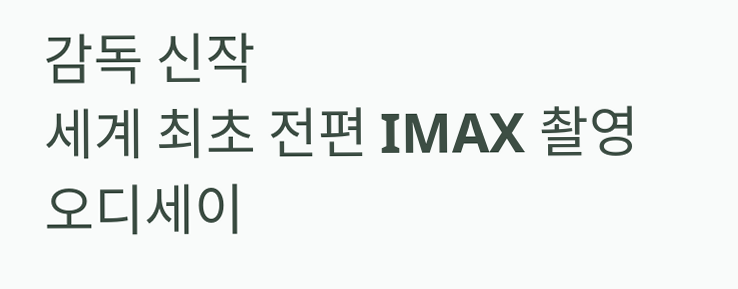감독 신작
세계 최초 전편 IMAX 촬영
오디세이